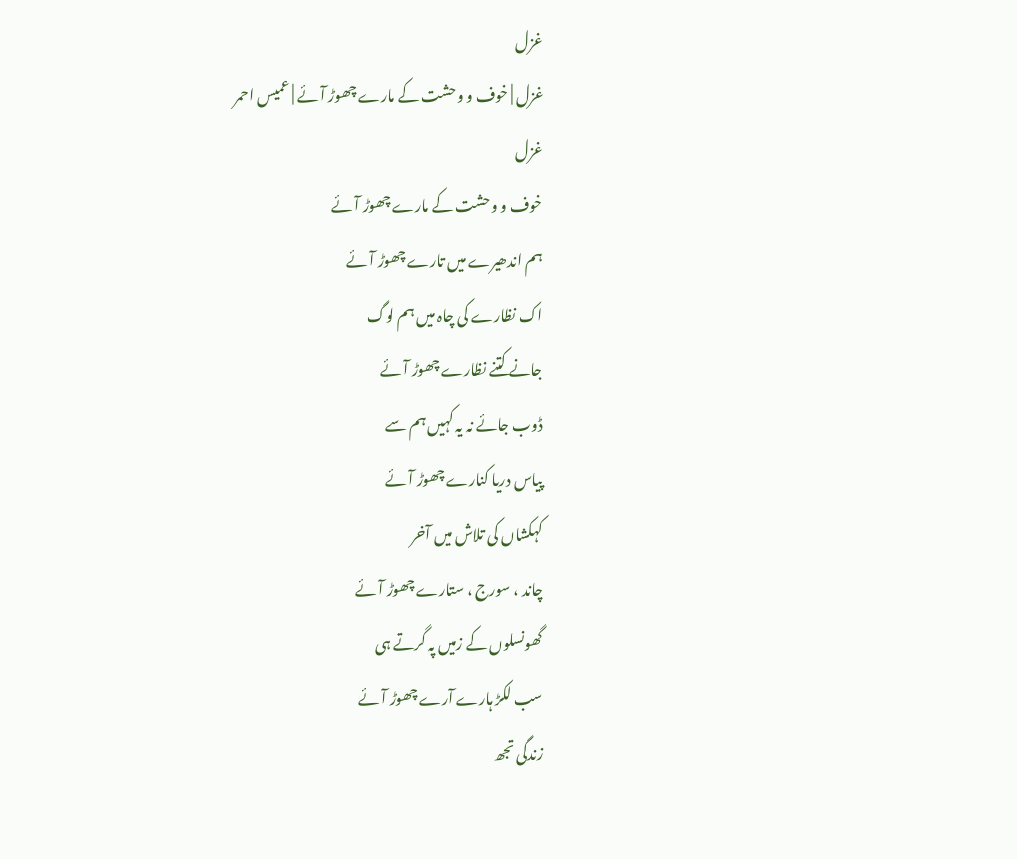غزل
غزل | خوف و وحشت کے مارے چھوڑ آئے | عمیس احمر
غزل
خوف و وحشت کے مارے چھوڑ آئے
ہم اندھیرے میں تارے چھوڑ آئے
اک نظارے کی چاہ میں ہم لوگ
جانے کتنے نظارے چھوڑ آئے
ڈوب جائے نہ یہ کہیں ہم سے
پیاس دریا کنارے چھوڑ آئے
کہکشاں کی تلاش میں آخر
چاند ، سورج ، ستارے چھوڑ آئے
گھونسلوں کے زمیں پہ گرتے ہی
سب لکڑ ہارے آرے چھوڑ آئے
زندگی تجھ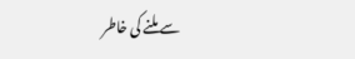سے ملنے کی خاطر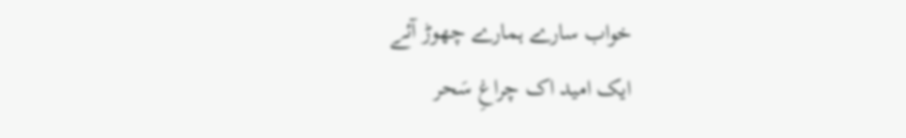خواب سارے ہمارے چھوڑ آئے
ایک امید اک چراغِ سَحر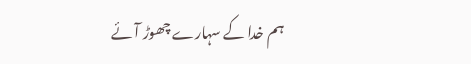ہم خدا کے سہارے چھوڑ آئے